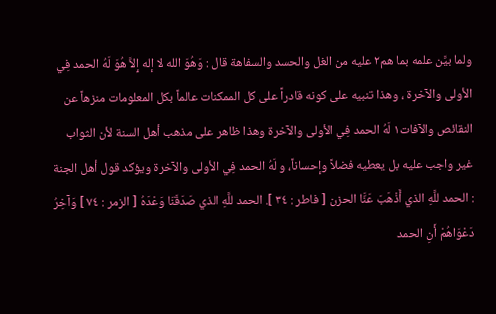ولما بيَّن علمه بما هم٢ عليه من الغل والحسد والسفاهة قال : وَهُوَ الله لا إله إِلاَّ هُوَ لَهُ الحمد فِي الأولى والآخرة ، وهذا تنبيه على كونه قادراً على كل الممكنات عالماً بكل المعلومات منزهاً عن النقائص والآفات١ لَهُ الحمد فِي الأولى والآخرة وهذا ظاهر على مذهب أهل السنة لأن الثواب غير واجب عليه بل يعطيه فضلاً وإحساناً، و لَهُ الحمد فِي الأولى والآخرة ويؤكد قول أهل الجنة : الحمد للَّهِ الذي أَذْهَبَ عَنَّا الحزن [ فاطر : ٣٤ ]. الحمد للَّهِ الذي صَدَقَنَا وَعْدَهُ [ الزمر : ٧٤ ] وَآخِرُ دَعْوَاهُمْ أَنِ الحمد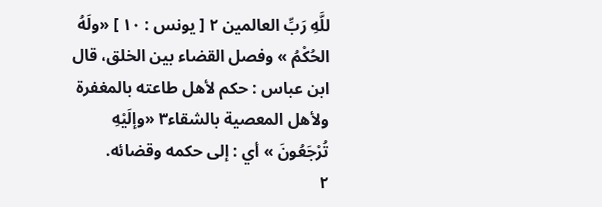للَّهِ رَبِّ العالمين ٢ [ يونس : ١٠ ] «ولَهُ الحُكْمُ » وفصل القضاء بين الخلق، قال ابن عباس : حكم لأهل طاعته بالمغفرة ولأهل المعصية بالشقاء٣ «وإلَيْهِ تُرْجَعُونَ » أي : إلى حكمه وقضائه.
٢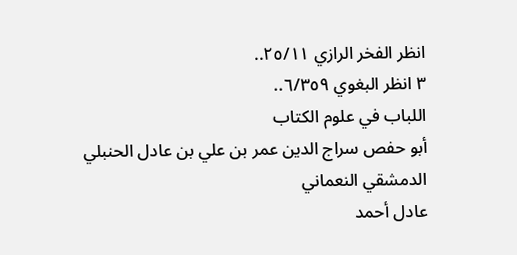انظر الفخر الرازي ٢٥/١١..
٣ انظر البغوي ٦/٣٥٩..
اللباب في علوم الكتاب
أبو حفص سراج الدين عمر بن علي بن عادل الحنبلي الدمشقي النعماني
عادل أحمد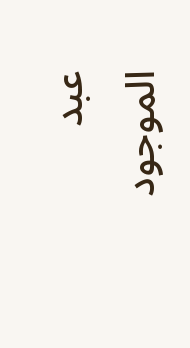عبد الموجود